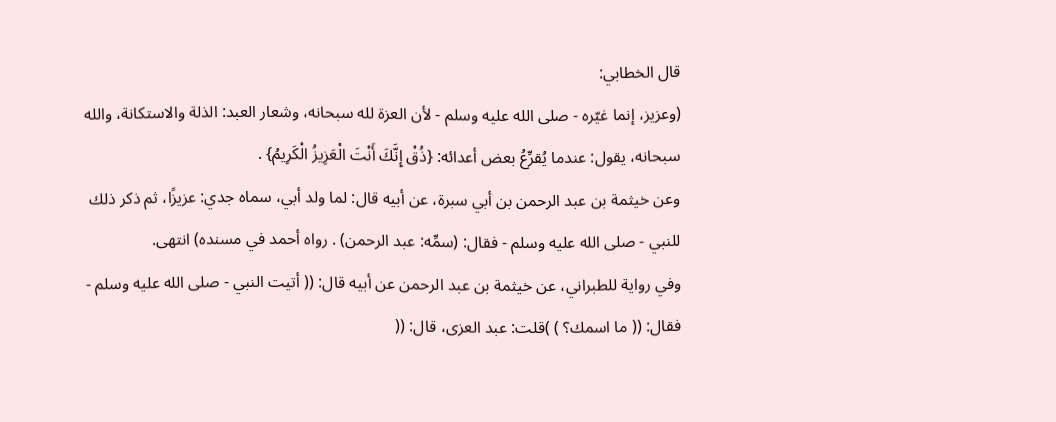قال الخطابي:
(وعزيز، إنما غيّره - صلى الله عليه وسلم - لأن العزة لله سبحانه، وشعار العبد: الذلة والاستكانة، والله سبحانه، يقول: عندما يُقرِّعُ بعض أعدائه: {ذُقْ إِنَّكَ أَنْتَ الْعَزِيزُ الْكَرِيمُ} .
وعن خيثمة بن عبد الرحمن بن أبي سبرة، عن أبيه قال: لما ولد أبي، سماه جدي: عزيزًا، ثم ذكر ذلك للنبي - صلى الله عليه وسلم - فقال: (سمِّه: عبد الرحمن) . رواه أحمد في مسنده) انتهى.
وفي رواية للطبراني، عن خيثمة بن عبد الرحمن عن أبيه قال: (( أتيت النبي - صلى الله عليه وسلم - فقال: (( ما اسمك؟ ) )قلت: عبد العزى، قال: ((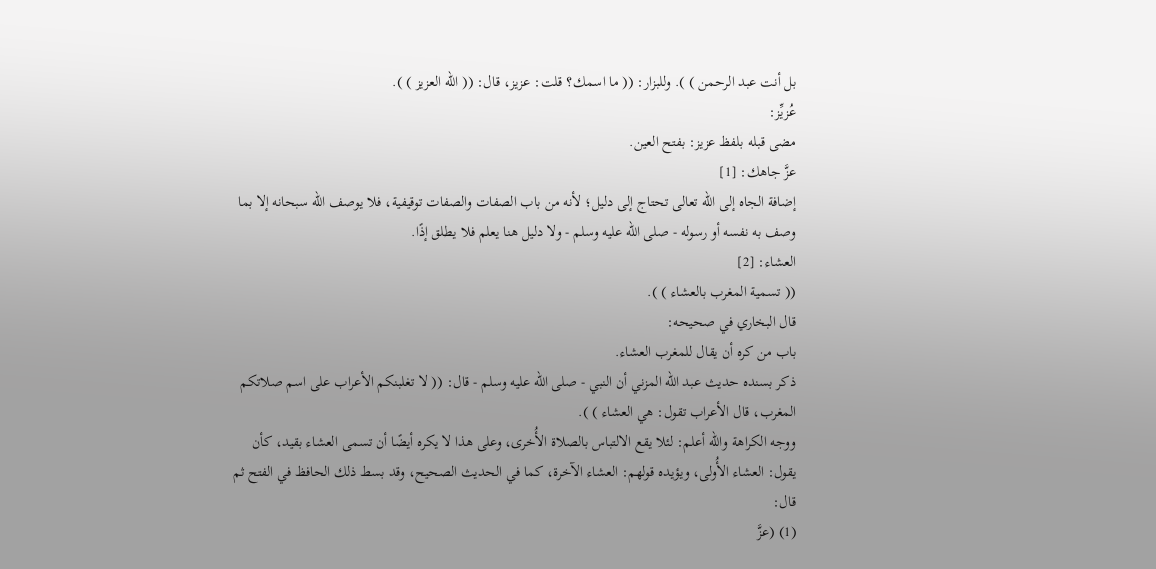بل أنت عبد الرحمن ) ). وللبزار: (( ما اسمك؟ قلت: عزيز، قال: (( الله العزيز ) ).
عُزيِّز:
مضى قبله بلفظ عزيز: بفتح العين.
عزَّ جاهك: [1]
إضافة الجاه إلى الله تعالى تحتاج إلى دليل؛ لأنه من باب الصفات والصفات توقيفية، فلا يوصف الله سبحانه إلا بما وصف به نفسه أو رسوله - صلى الله عليه وسلم - ولا دليل هنا يعلم فلا يطلق إذًا.
العشاء: [2]
(( تسمية المغرب بالعشاء ) ).
قال البخاري في صحيحه:
باب من كره أن يقال للمغرب العشاء.
ذكر بسنده حديث عبد الله المزني أن النبي - صلى الله عليه وسلم - قال: (( لا تغلبنكم الأعراب على اسم صلاتكم المغرب، قال الأعراب تقول: هي العشاء ) ).
ووجه الكراهة والله أعلم: لئلا يقع الالتباس بالصلاة الأُخرى، وعلى هذا لا يكره أيضًا أن تسمى العشاء بقيد، كأن يقول: العشاء الأُولى، ويؤيده قولهم: العشاء الآخرة، كما في الحديث الصحيح، وقد بسط ذلك الحافظ في الفتح ثم قال:
(1) (عزَّ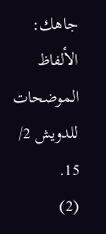جاهك: الألفاظ الموضحات للدويش 2/ 15.
(2)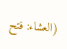(العشاء: فتح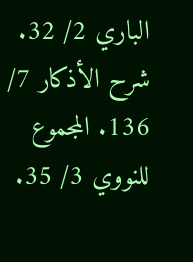الباري 2/ 32. شرح الأذكار 7/ 136. المجموع للنووي 3/ 35.